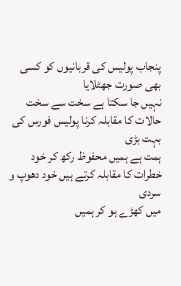پنجاب پولیس کی قربانیوں کو کسی بھی صورت جھٹلایا
نہیں جا سکتا ہے سخت سے سخت حالات کا مقابلہ کرنا پولیس فورس کی بہت بڑی
ہمت ہے ہمیں محفوظ رکھ کر خود خطرات کا مقابلہ کرتے ہیں خود دھوپ و سردی
میں کھڑے ہو کر ہمیں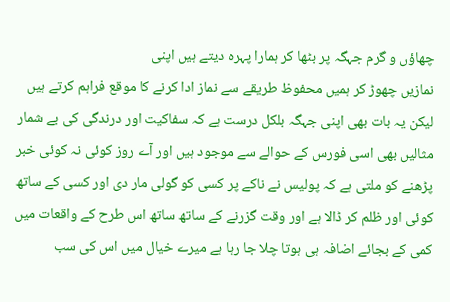چھاؤں و گرم جہگہ پر بٹھا کر ہمارا پہرہ دیتے ہیں اپنی
نمازیں چھوڑ کر ہمیں محفوظ طریقے سے نماز ادا کرنے کا موقع فراہم کرتے ہیں
لیکن یہ بات بھی اپنی جہگہ بلکل درست ہے کہ سفاکیت اور درندگی کی بے شمار
مثالیں بھی اسی فورس کے حوالے سے موجود ہیں اور آے روز کوئی نہ کوئی خبر
پڑھنے کو ملتی ہے کہ پولیس نے ناکے پر کسی کو گولی مار دی اور کسی کے ساتھ
کوئی اور ظلم کر ڈالا ہے اور وقت گزرنے کے ساتھ ساتھ اس طرح کے واقعات میں
کمی کے بجائے اضافہ ہی ہوتا چلا جا رہا ہے میرے خیال میں اس کی سب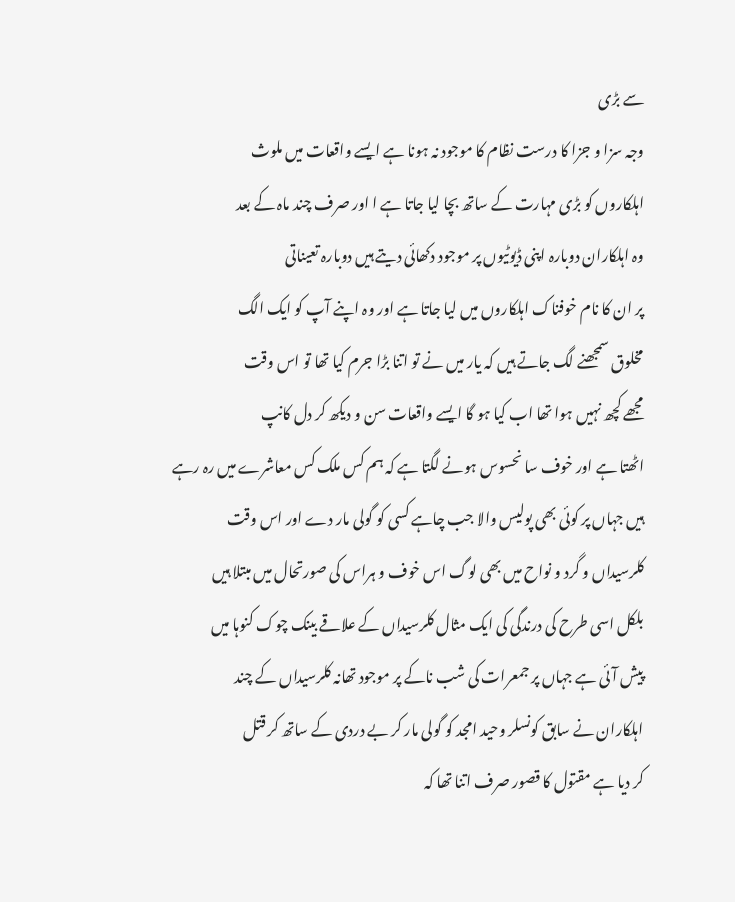سے بڑی
وجہ سزا و جزا کا درست نظام کا موجود نہ ہونا ہے ایسے واقعات میں ملوث
اہلکاروں کو بڑی مہارت کے ساتھ بچا لیا جاتا ہے ا اور صرف چند ماہ کے بعد
وہ اہلکاران دوبارہ اپنی ڈیوٹیوں پر موجود دکھائی دیتے ہیں دوبارہ تعیناتی
پر ان کا نام خوفناک اہلکاروں میں لیا جاتا ہے اور وہ اپنے آپ کو ایک الگ
مخلوق سمجھنے لگ جاتے ہیں کہ یار میں نے تو اتنا بڑا جرم کیا تھا تو اس وقت
مجھے کچھ نہیں ہوا تھا اب کیا ہو گا ایسے واقعات سن و دیکھ کر دل کانپ
اٹھتا ہے اور خوف سا نحسوس ہونے لگتا ہے کہ ہم کس ملک کس معاشرے میں رہ رہے
ہیں جہاں پر کوئی بھی پولیس والا جب چاہے کسی کو گولی مار دے اور اس وقت
کلرسیداں و گرد و نواح میں بھی لوگ اس خوف و ہراس کی صورتحال میں مبتلا ہیں
بلکل اسی طرح کی درندگی کی ایک مثال کلرسیداں کے علاقے بینک چوک کنوہا میں
پیش آئی ہے جہاں پر جمعرات کی شب ناکے پر موجود تھانہ کلرسیداں کے چند
اہلکاران نے سابق کونسلر وحید امجد کو گولی مار کر بے دردی کے ساتھ کر قتل
کر دیا ہے مقتول کا قصور صرف اتنا تھا کہ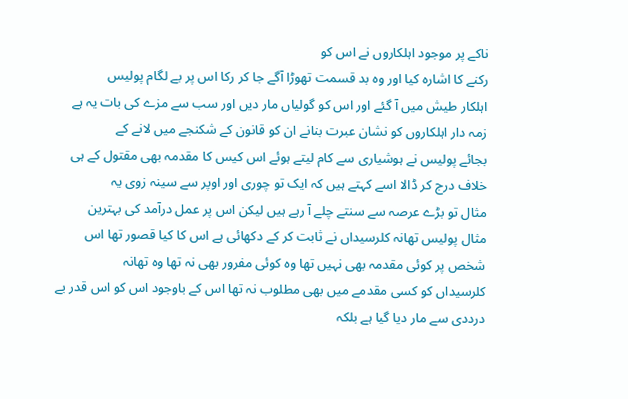ناکے پر موجود اہلکاروں نے اس کو
رکنے کا اشارہ کیا اور وہ بد قسمت تھوڑا آگے جا کر رکا اس پر بے لگام پولیس
اہلکار طیش میں آ گئے اور اس کو گولیاں مار دیں اور سب سے مزے کی بات یہ ہے
زمہ دار اہلکاروں کو نشان عبرت بنانے ان کو قانون کے شکنجے میں لانے کے
بجائے پولیس نے ہوشیاری سے کام لیتے ہوئے اس کیس کا مقدمہ بھی مقتول کے ہی
خلاف درج کر ڈالا اسے کہتے ہیں کہ ایک تو چوری اور اوپر سے سینہ زوی یہ
مثال تو بڑے عرصہ سے سنتے چلے آ رہے ہیں لیکن اس پر عمل درآمد کی بہترین
مثال پولیس تھانہ کلرسیداں نے ثابت کر کے دکھائی ہے اس کا کیا قصور تھا اس
شخص پر کوئی مقدمہ بھی نہیں تھا وہ کوئی مفرور بھی نہ تھا وہ تھانہ
کلرسیداں کو کسی مقدمے میں بھی مطلوب نہ تھا اس کے باوجود اس کو اس قدر بے
درددی سے مار دیا گیا ہے بلکہ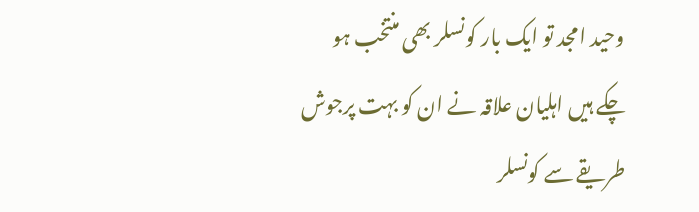وحید امجد تو ایک بار کونسلر بھی منتخب ہو
چکے ہیں اہلیان علاقہ نے ان کو بہت پرجوش طریقے سے کونسلر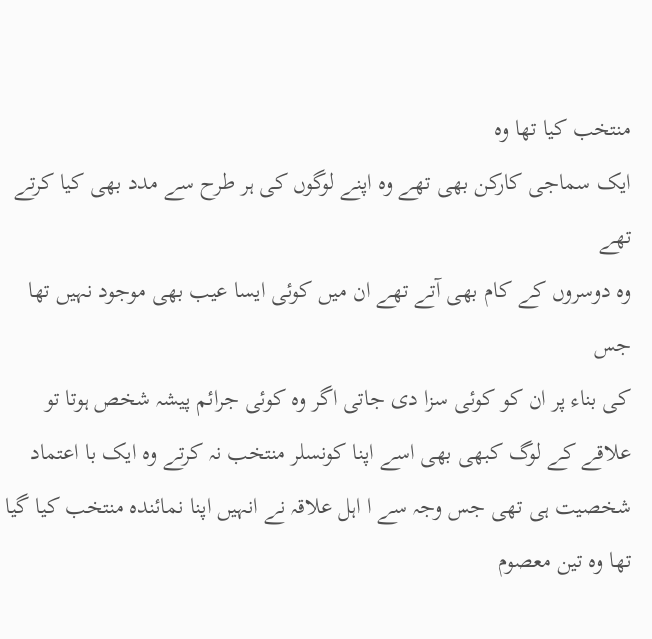منتخب کیا تھا وہ
ایک سماجی کارکن بھی تھے وہ اپنے لوگوں کی ہر طرح سے مدد بھی کیا کرتے تھے
وہ دوسروں کے کام بھی آتے تھے ان میں کوئی ایسا عیب بھی موجود نہیں تھا جس
کی بناء پر ان کو کوئی سزا دی جاتی اگر وہ کوئی جرائم پیشہ شخص ہوتا تو
علاقے کے لوگ کبھی بھی اسے اپنا کونسلر منتخب نہ کرتے وہ ایک با اعتماد
شخصیت ہی تھی جس وجہ سے ا اہل علاقہ نے انہیں اپنا نمائندہ منتخب کیا گیا
تھا وہ تین معصوم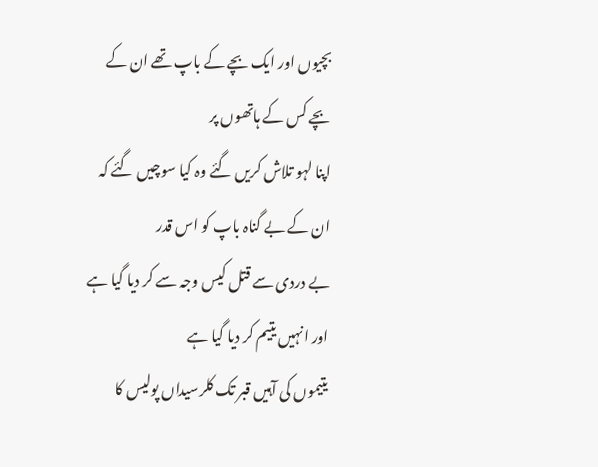بچیوں اور ایک بچے کے باپ تھے ان کے بچے کس کے ہاتھوں پر
اپنا لہو تلاش کریں گئے وہ کیا سوچیں گئے کہ ان کے بے گناہ باپ کو اس قدر
بے دردی سے قتل کیس وجہ سے کر دیا گیا ہے اور انہیں یتیم کر دیا گیا ہے
یتیموں کی آہیں قبر تک کلرسیداں پولیس کا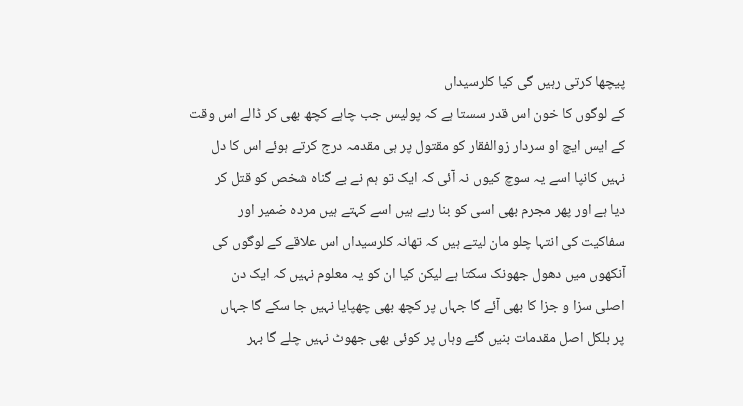پیچھا کرتی رہیں گی کیا کلرسیداں
کے لوگوں کا خون اس قدر سستا ہے کہ پولیس جب چاہے کچھ بھی کر ڈالے اس وقت
کے ایس ایچ او سردار زوالفقار کو مقتول پر ہی مقدمہ درج کرتے ہوئے اس کا دل
نہیں کانپا اسے یہ سوچ کیوں نہ آئی کہ ایک تو ہم نے بے گناہ شخص کو قتل کر
دیا ہے اور پھر مجرم بھی اسی کو بنا رہے ہیں اسے کہتے ہیں مردہ ضمیر اور
سفاکیت کی انتہا چلو مان لیتے ہیں کہ تھانہ کلرسیداں اس علاقے کے لوگوں کی
آنکھوں میں دھول جھونک سکتا ہے لیکن کیا ان کو یہ معلوم نہیں کہ ایک دن
اصلی سزا و جزا کا بھی آئے گا جہاں پر کچھ بھی چھپایا نہیں جا سکے گا جہاں
پر بلکل اصل مقدمات بنیں گئے وہاں پر کوئی بھی جھوٹ نہیں چلے گا بہر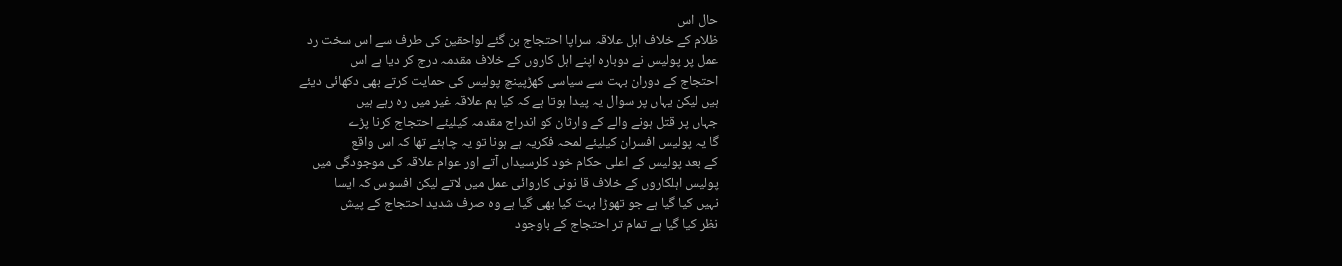حال اس
ظلام کے خلاف اہل علاقہ سراپا احتجاج بن گئے لواحقین کی طرف سے اس سخت رد
عمل پر پولیس نے دوبارہ اپنے اہل کاروں کے خلاف مقدمہ درج کر دیا ہے اس
احتجاج کے دوران بہت سے سیاسی کھڑپینچ پولیس کی حمایت کرتے بھی دکھائی دیئے
ہیں لیکن یہاں پر سوال یہ پیدا ہوتا ہے کہ کیا ہم علاقہ غیر میں رہ رہے ہیں
جہاں پر قتل ہونے والے کے وارثان کو اندراج مقدمہ کیلیئے احتجاج کرنا پڑے
گا یہ پولیس افسران کیلیئے لمحہ فکریہ ہے ہونا تو یہ چاہئے تھا کہ اس واقع
کے بعد پولیس کے اعلی حکام خود کلرسیداں آتے اور عوام علاقہ کی موجودگی میں
پولیس اہلکاروں کے خلاف قا نونی کاروائی عمل میں لاتے لیکن افسوس کہ ایسا
نہیں کیا گیا ہے جو تھوڑا بہت کیا بھی گیا ہے وہ صرف شدید احتجاج کے پیش
نظر کیا گیا ہے تمام تر احتجاج کے باوجود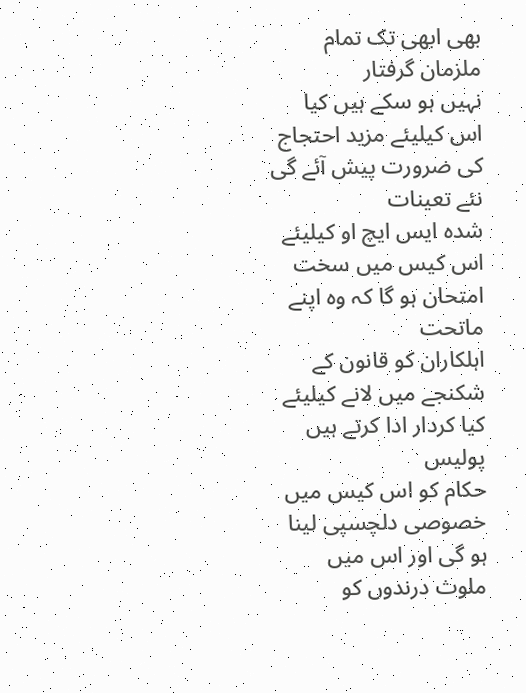بھی ابھی تک تمام ملزمان گرفتار
نہیں ہو سکے ہیں کیا اس کیلیئے مزید احتجاج کی ضرورت پیش آئے گی نئے تعینات
شدہ ایس ایچ او کیلیئے اس کیس میں سخت امتحان ہو گا کہ وہ اپنے ماتحت
اہلکاران کو قانون کے شکنجے میں لانے کیلیئے کیا کردار ادا کرتے ہیں پولیس
حکام کو اس کیس میں خصوصی دلچسپی لینا ہو گی اور اس میں ملوث درندوں کو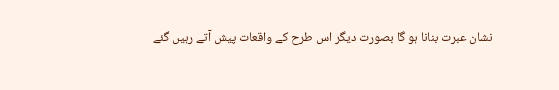نشان عبرت بنانا ہو گا بصورت دیگر اس طرح کے واقعات پیش آتے رہیں گئے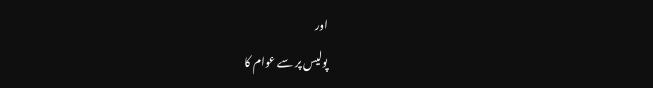اور
پولیس پر سے عوام کا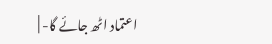اعتماد اٹھ جائے گا- |